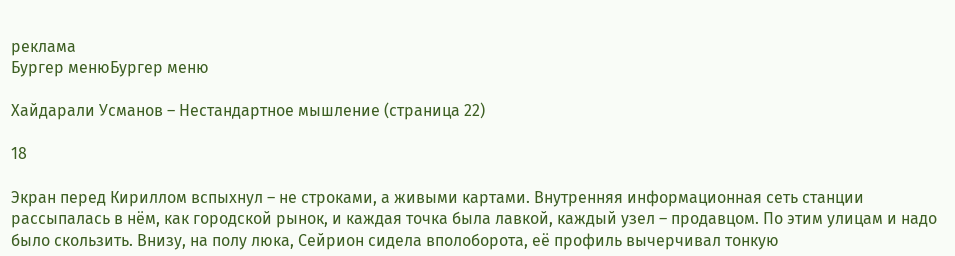реклама
Бургер менюБургер меню

Хайдарали Усманов – Нестандартное мышление (страница 22)

18

Экран перед Кириллом вспыхнул – не строками, а живыми картами. Внутренняя информационная сеть станции рассыпалась в нём, как городской рынок, и каждая точка была лавкой, каждый узел – продавцом. По этим улицам и надо было скользить. Внизу, на полу люка, Сейрион сидела вполоборота, её профиль вычерчивал тонкую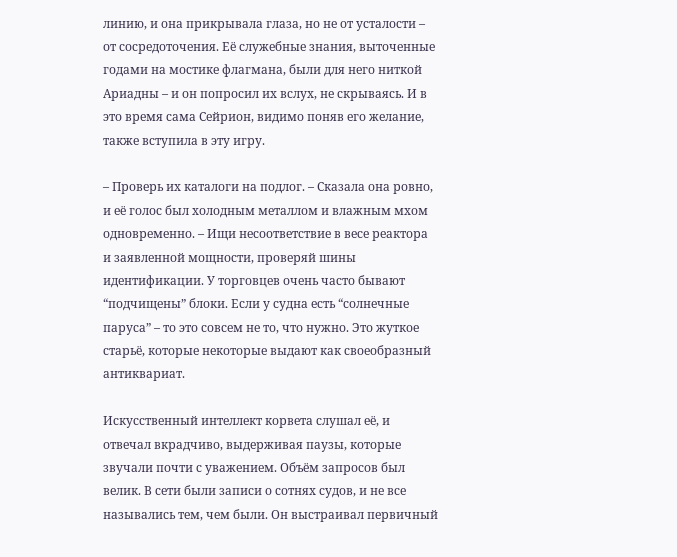линию, и она прикрывала глаза, но не от усталости – от сосредоточения. Её служебные знания, выточенные годами на мостике флагмана, были для него ниткой Ариадны – и он попросил их вслух, не скрываясь. И в это время сама Сейрион, видимо поняв его желание, также вступила в эту игру.

– Проверь их каталоги на подлог. – Сказала она ровно, и её голос был холодным металлом и влажным мхом одновременно. – Ищи несоответствие в весе реактора и заявленной мощности, проверяй шины идентификации. У торговцев очень часто бывают “подчищены” блоки. Если у судна есть “солнечные паруса” – то это совсем не то, что нужно. Это жуткое старьё, которые некоторые выдают как своеобразный антиквариат.

Искусственный интеллект корвета слушал её, и отвечал вкрадчиво, выдерживая паузы, которые звучали почти с уважением. Объём запросов был велик. В сети были записи о сотнях судов, и не все назывались тем, чем были. Он выстраивал первичный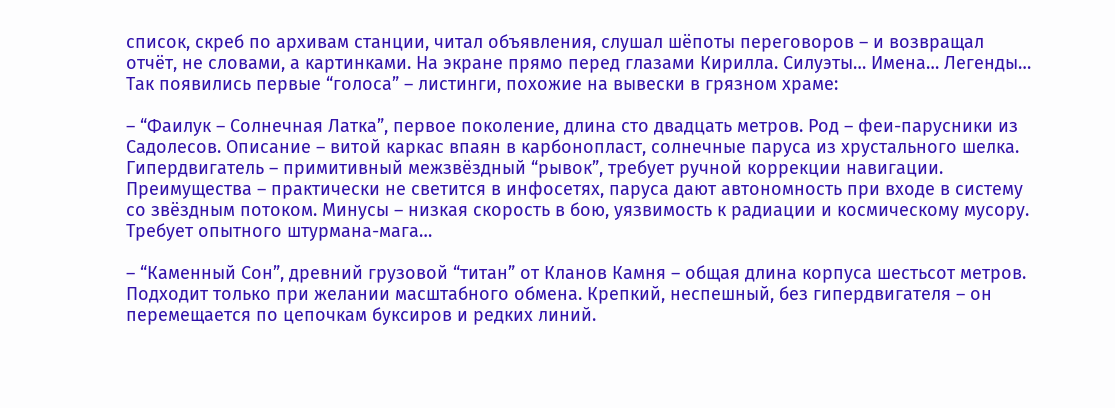список, скреб по архивам станции, читал объявления, слушал шёпоты переговоров – и возвращал отчёт, не словами, а картинками. На экране прямо перед глазами Кирилла. Силуэты… Имена… Легенды… Так появились первые “голоса” – листинги, похожие на вывески в грязном храме:

– “Фаилук – Солнечная Латка”, первое поколение, длина сто двадцать метров. Род – феи-парусники из Садолесов. Описание – витой каркас впаян в карбонопласт, солнечные паруса из хрустального шелка. Гипердвигатель – примитивный межзвёздный “рывок”, требует ручной коррекции навигации. Преимущества – практически не светится в инфосетях, паруса дают автономность при входе в систему со звёздным потоком. Минусы – низкая скорость в бою, уязвимость к радиации и космическому мусору. Требует опытного штурмана-мага…

– “Каменный Сон”, древний грузовой “титан” от Кланов Камня – общая длина корпуса шестьсот метров. Подходит только при желании масштабного обмена. Крепкий, неспешный, без гипердвигателя – он перемещается по цепочкам буксиров и редких линий.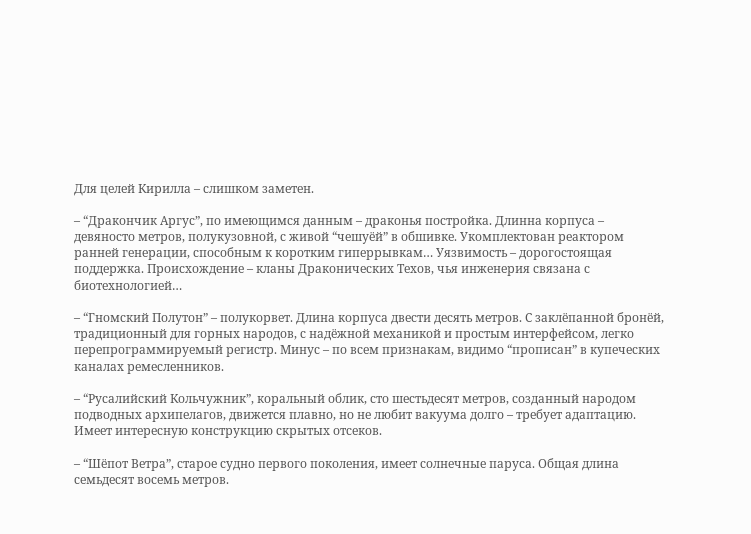Для целей Кирилла – слишком заметен.

– “Дракончик Аргус”, по имеющимся данным – драконья постройка. Длинна корпуса – девяносто метров, полукузовной, с живой “чешуёй” в обшивке. Укомплектован реактором ранней генерации, способным к коротким гиперрывкам… Уязвимость – дорогостоящая поддержка. Происхождение – кланы Драконических Техов, чья инженерия связана с биотехнологией…

– “Гномский Полутон” – полукорвет. Длина корпуса двести десять метров. С заклёпанной бронёй, традиционный для горных народов, с надёжной механикой и простым интерфейсом, легко перепрограммируемый регистр. Минус – по всем признакам, видимо “прописан” в купеческих каналах ремесленников.

– “Русалийский Кольчужник”, коральный облик, сто шестьдесят метров, созданный народом подводных архипелагов, движется плавно, но не любит вакуума долго – требует адаптацию. Имеет интересную конструкцию скрытых отсеков.

– “Шёпот Ветра”, старое судно первого поколения, имеет солнечные паруса. Общая длина семьдесят восемь метров.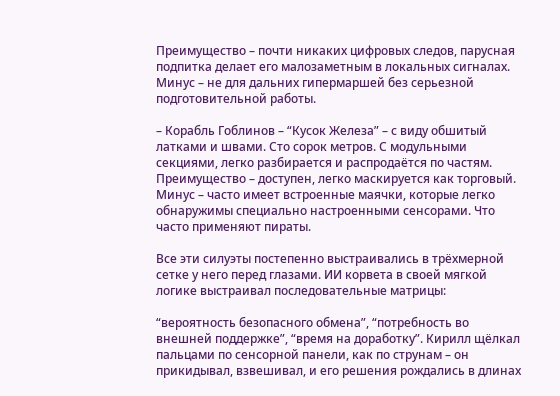Преимущество – почти никаких цифровых следов, парусная подпитка делает его малозаметным в локальных сигналах. Минус – не для дальних гипермаршей без серьезной подготовительной работы.

– Корабль Гоблинов – “Кусок Железа” – с виду обшитый латками и швами. Сто сорок метров. С модульными секциями, легко разбирается и распродаётся по частям. Преимущество – доступен, легко маскируется как торговый. Минус – часто имеет встроенные маячки, которые легко обнаружимы специально настроенными сенсорами. Что часто применяют пираты.

Все эти силуэты постепенно выстраивались в трёхмерной сетке у него перед глазами. ИИ корвета в своей мягкой логике выстраивал последовательные матрицы:

“вероятность безопасного обмена”, “потребность во внешней поддержке”, “время на доработку”. Кирилл щёлкал пальцами по сенсорной панели, как по струнам – он прикидывал, взвешивал, и его решения рождались в длинах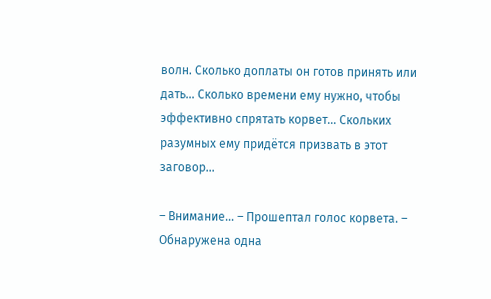волн. Сколько доплаты он готов принять или дать… Сколько времени ему нужно, чтобы эффективно спрятать корвет… Скольких разумных ему придётся призвать в этот заговор…

– Внимание… – Прошептал голос корвета. – Обнаружена одна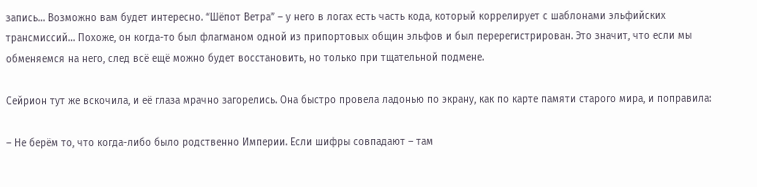запись… Возможно вам будет интересно. “Шёпот Ветра” – у него в логах есть часть кода, который коррелирует с шаблонами эльфийских трансмиссий… Похоже, он когда-то был флагманом одной из припортовых общин эльфов и был перерегистрирован. Это значит, что если мы обменяемся на него, след всё ещё можно будет восстановить, но только при тщательной подмене.

Сейрион тут же вскочила, и её глаза мрачно загорелись. Она быстро провела ладонью по экрану, как по карте памяти старого мира, и поправила:

– Не берём то, что когда-либо было родственно Империи. Если шифры совпадают – там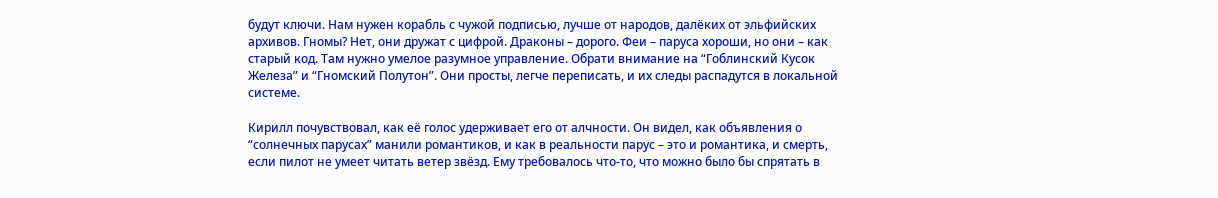будут ключи. Нам нужен корабль с чужой подписью, лучше от народов, далёких от эльфийских архивов. Гномы? Нет, они дружат с цифрой. Драконы – дорого. Феи – паруса хороши, но они – как старый код. Там нужно умелое разумное управление. Обрати внимание на “Гоблинский Кусок Железа” и “Гномский Полутон”. Они просты, легче переписать, и их следы распадутся в локальной системе.

Кирилл почувствовал, как её голос удерживает его от алчности. Он видел, как объявления о “солнечных парусах” манили романтиков, и как в реальности парус – это и романтика, и смерть, если пилот не умеет читать ветер звёзд. Ему требовалось что-то, что можно было бы спрятать в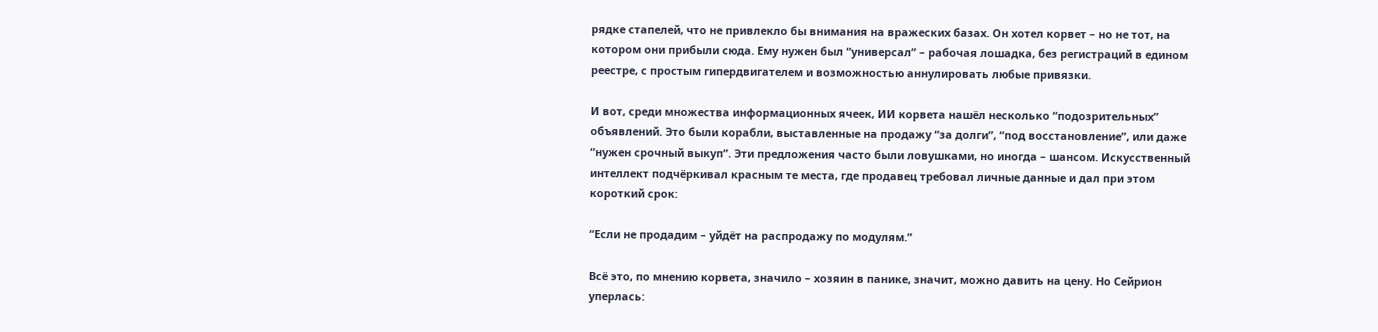рядке стапелей, что не привлекло бы внимания на вражеских базах. Он хотел корвет – но не тот, на котором они прибыли сюда. Ему нужен был “универсал” – рабочая лошадка, без регистраций в едином реестре, с простым гипердвигателем и возможностью аннулировать любые привязки.

И вот, среди множества информационных ячеек, ИИ корвета нашёл несколько “подозрительных” объявлений. Это были корабли, выставленные на продажу “за долги”, “под восстановление”, или даже “нужен срочный выкуп”. Эти предложения часто были ловушками, но иногда – шансом. Искусственный интеллект подчёркивал красным те места, где продавец требовал личные данные и дал при этом короткий срок:

“Если не продадим – уйдёт на распродажу по модулям.”

Всё это, по мнению корвета, значило – хозяин в панике, значит, можно давить на цену. Но Сейрион уперлась: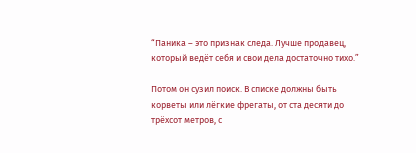“Паника – это признак следа. Лучше продавец, который ведёт себя и свои дела достаточно тихо.”

Потом он сузил поиск. В списке должны быть корветы или лёгкие фрегаты, от ста десяти до трёхсот метров, с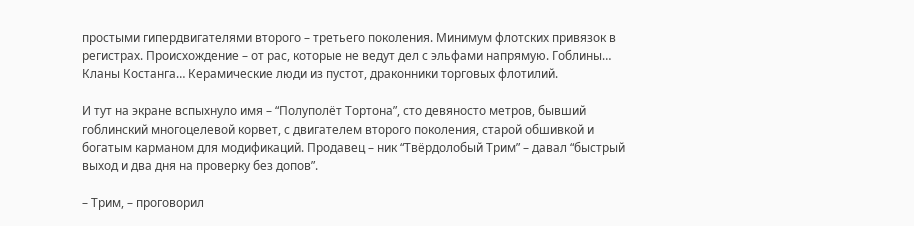простыми гипердвигателями второго – третьего поколения. Минимум флотских привязок в регистрах. Происхождение – от рас, которые не ведут дел с эльфами напрямую. Гоблины… Кланы Костанга… Керамические люди из пустот, драконники торговых флотилий.

И тут на экране вспыхнуло имя – “Полуполёт Тортона”, сто девяносто метров, бывший гоблинский многоцелевой корвет, с двигателем второго поколения, старой обшивкой и богатым карманом для модификаций. Продавец – ник “Твёрдолобый Трим” – давал “быстрый выход и два дня на проверку без допов”.

– Трим, – проговорил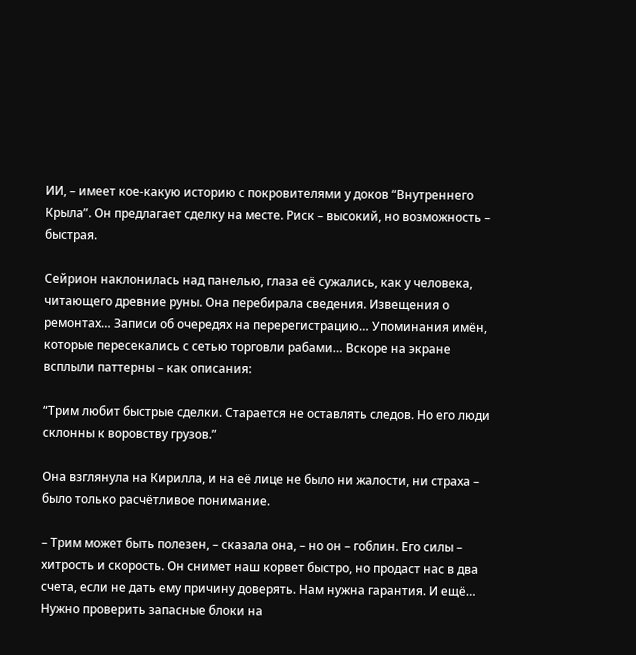ИИ, – имеет кое-какую историю с покровителями у доков “Внутреннего Крыла”. Он предлагает сделку на месте. Риск – высокий, но возможность – быстрая.

Сейрион наклонилась над панелью, глаза её сужались, как у человека, читающего древние руны. Она перебирала сведения. Извещения о ремонтах… Записи об очередях на перерегистрацию… Упоминания имён, которые пересекались с сетью торговли рабами… Вскоре на экране всплыли паттерны – как описания:

“Трим любит быстрые сделки. Старается не оставлять следов. Но его люди склонны к воровству грузов.”

Она взглянула на Кирилла, и на её лице не было ни жалости, ни страха – было только расчётливое понимание.

– Трим может быть полезен, – сказала она, – но он – гоблин. Его силы – хитрость и скорость. Он снимет наш корвет быстро, но продаст нас в два счета, если не дать ему причину доверять. Нам нужна гарантия. И ещё… Нужно проверить запасные блоки на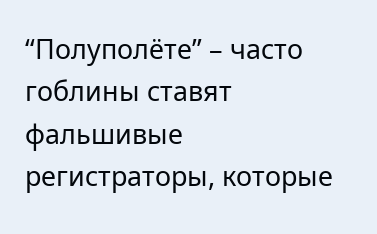“Полуполёте” – часто гоблины ставят фальшивые регистраторы, которые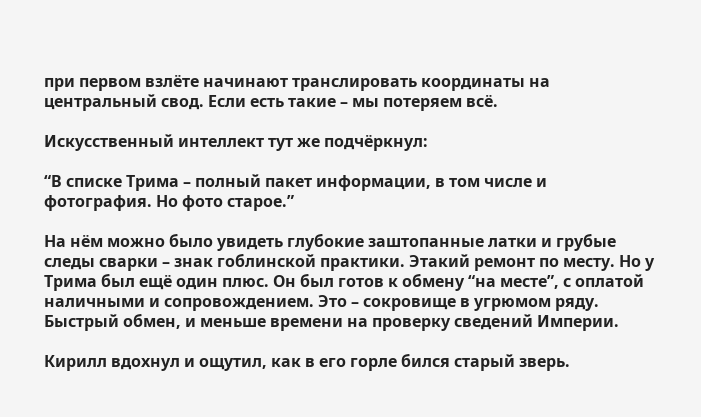при первом взлёте начинают транслировать координаты на центральный свод. Если есть такие – мы потеряем всё.

Искусственный интеллект тут же подчёркнул:

“В списке Трима – полный пакет информации, в том числе и фотография. Но фото старое.”

На нём можно было увидеть глубокие заштопанные латки и грубые следы сварки – знак гоблинской практики. Этакий ремонт по месту. Но у Трима был ещё один плюс. Он был готов к обмену “на месте”, с оплатой наличными и сопровождением. Это – сокровище в угрюмом ряду. Быстрый обмен, и меньше времени на проверку сведений Империи.

Кирилл вдохнул и ощутил, как в его горле бился старый зверь.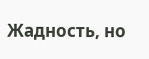Жадность, но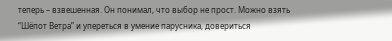теперь – взвешенная. Он понимал, что выбор не прост. Можно взять “Шёпот Ветра” и упереться в умение парусника, довериться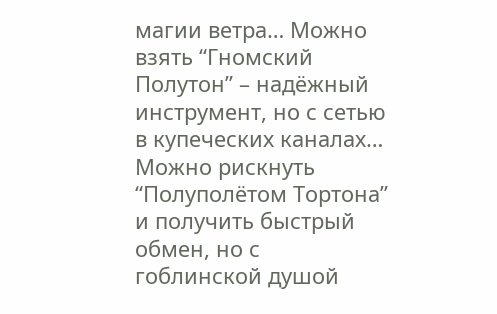магии ветра… Можно взять “Гномский Полутон” – надёжный инструмент, но с сетью в купеческих каналах… Можно рискнуть “Полуполётом Тортона” и получить быстрый обмен, но с гоблинской душой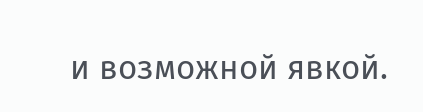и возможной явкой.